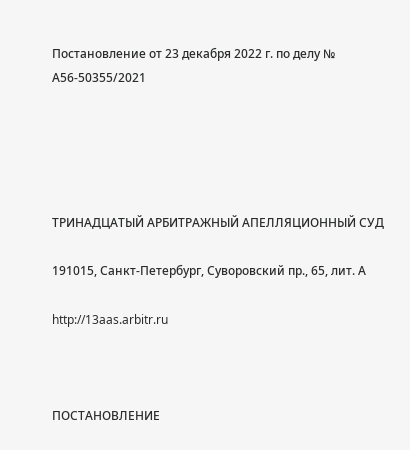Постановление от 23 декабря 2022 г. по делу № А56-50355/2021





ТРИНАДЦАТЫЙ АРБИТРАЖНЫЙ АПЕЛЛЯЦИОННЫЙ СУД

191015, Санкт-Петербург, Суворовский пр., 65, лит. А

http://13aas.arbitr.ru



ПОСТАНОВЛЕНИЕ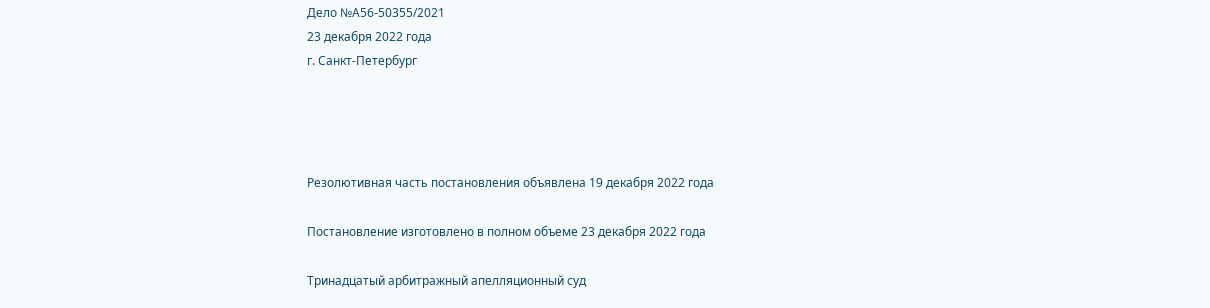Дело №А56-50355/2021
23 декабря 2022 года
г. Санкт-Петербург




Резолютивная часть постановления объявлена 19 декабря 2022 года

Постановление изготовлено в полном объеме 23 декабря 2022 года

Тринадцатый арбитражный апелляционный суд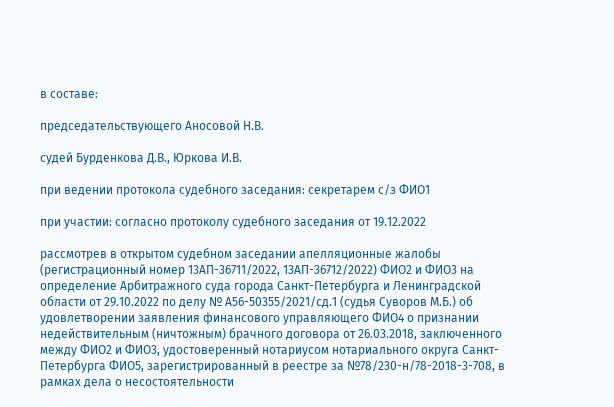в составе:

председательствующего Аносовой Н.В.

судей Бурденкова Д.В., Юркова И.В.

при ведении протокола судебного заседания: секретарем с/з ФИО1

при участии: согласно протоколу судебного заседания от 19.12.2022

рассмотрев в открытом судебном заседании апелляционные жалобы (регистрационный номер 13АП-36711/2022, 13АП-36712/2022) ФИО2 и ФИО3 на определение Арбитражного суда города Санкт-Петербурга и Ленинградской области от 29.10.2022 по делу № А56-50355/2021/сд.1 (судья Суворов М.Б.) об удовлетворении заявления финансового управляющего ФИО4 о признании недействительным (ничтожным) брачного договора от 26.03.2018, заключенного между ФИО2 и ФИО3, удостоверенный нотариусом нотариального округа Санкт-Петербурга ФИО5, зарегистрированный в реестре за №78/230-н/78-2018-3-708, в рамках дела о несостоятельности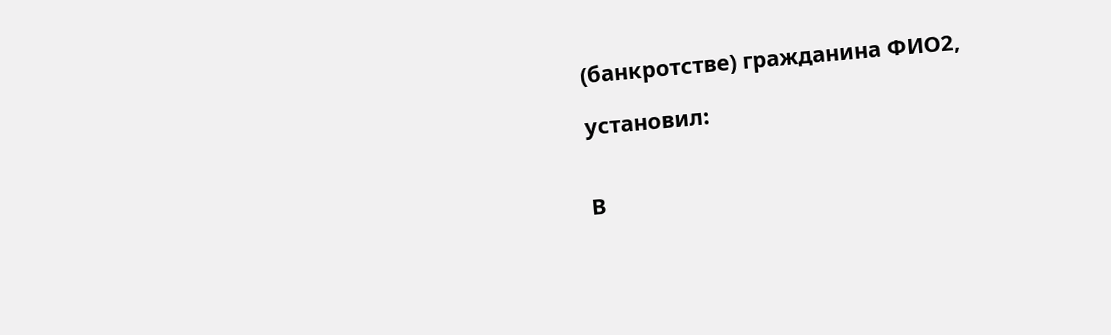(банкротстве) гражданина ФИО2,

установил:


В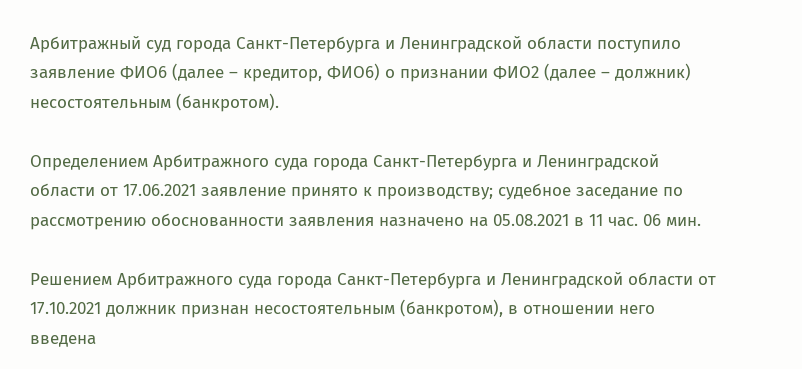Арбитражный суд города Санкт-Петербурга и Ленинградской области поступило заявление ФИО6 (далее – кредитор, ФИО6) о признании ФИО2 (далее – должник) несостоятельным (банкротом).

Определением Арбитражного суда города Санкт-Петербурга и Ленинградской области от 17.06.2021 заявление принято к производству; судебное заседание по рассмотрению обоснованности заявления назначено на 05.08.2021 в 11 час. 06 мин.

Решением Арбитражного суда города Санкт-Петербурга и Ленинградской области от 17.10.2021 должник признан несостоятельным (банкротом), в отношении него введена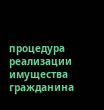процедура реализации имущества гражданина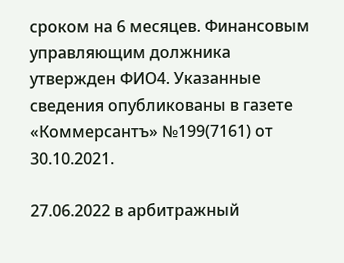сроком на 6 месяцев. Финансовым управляющим должника утвержден ФИО4. Указанные сведения опубликованы в газете «Коммерсантъ» №199(7161) от 30.10.2021.

27.06.2022 в арбитражный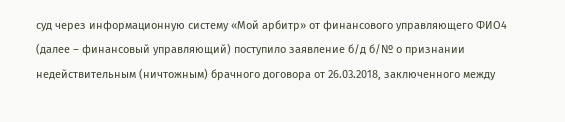суд через информационную систему «Мой арбитр» от финансового управляющего ФИО4 (далее – финансовый управляющий) поступило заявление б/д б/№ о признании недействительным (ничтожным) брачного договора от 26.03.2018, заключенного между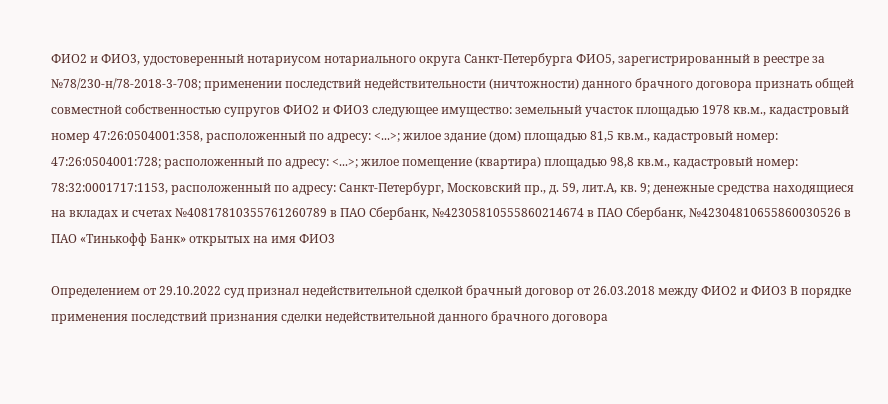ФИО2 и ФИО3, удостоверенный нотариусом нотариального округа Санкт-Петербурга ФИО5, зарегистрированный в реестре за №78/230-н/78-2018-3-708; применении последствий недействительности (ничтожности) данного брачного договора признать общей совместной собственностью супругов ФИО2 и ФИО3 следующее имущество: земельный участок площадью 1978 кв.м., кадастровый номер 47:26:0504001:358, расположенный по адресу: <...>; жилое здание (дом) площадью 81,5 кв.м., кадастровый номер: 47:26:0504001:728; расположенный по адресу: <...>; жилое помещение (квартира) площадью 98,8 кв.м., кадастровый номер: 78:32:0001717:1153, расположенный по адресу: Санкт-Петербург, Московский пр., д. 59, лит.А, кв. 9; денежные средства находящиеся на вкладах и счетах №40817810355761260789 в ПАО Сбербанк, №42305810555860214674 в ПАО Сбербанк, №42304810655860030526 в ПАО «Тинькофф Банк» открытых на имя ФИО3

Определением от 29.10.2022 суд признал недействительной сделкой брачный договор от 26.03.2018 между ФИО2 и ФИО3 В порядке применения последствий признания сделки недействительной данного брачного договора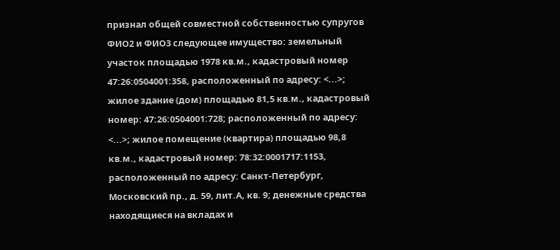признал общей совместной собственностью супругов ФИО2 и ФИО3 следующее имущество: земельный участок площадью 1978 кв.м., кадастровый номер 47:26:0504001:358, расположенный по адресу: <...>; жилое здание (дом) площадью 81,5 кв.м., кадастровый номер: 47:26:0504001:728; расположенный по адресу: <...>; жилое помещение (квартира) площадью 98,8 кв.м., кадастровый номер: 78:32:0001717:1153, расположенный по адресу: Санкт-Петербург, Московский пр., д. 59, лит.А, кв. 9; денежные средства находящиеся на вкладах и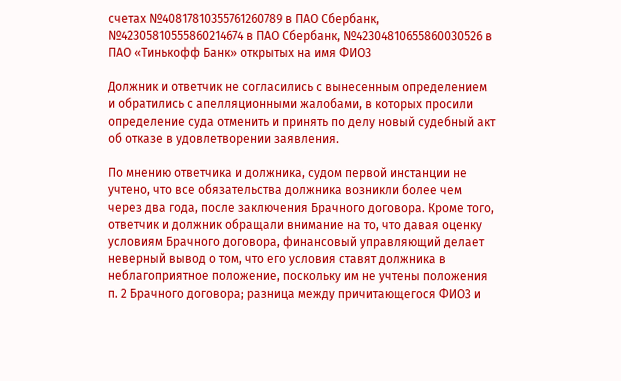счетах №40817810355761260789 в ПАО Сбербанк, №42305810555860214674 в ПАО Сбербанк, №42304810655860030526 в ПАО «Тинькофф Банк» открытых на имя ФИО3

Должник и ответчик не согласились с вынесенным определением и обратились с апелляционными жалобами, в которых просили определение суда отменить и принять по делу новый судебный акт об отказе в удовлетворении заявления.

По мнению ответчика и должника, судом первой инстанции не учтено, что все обязательства должника возникли более чем через два года, после заключения Брачного договора. Кроме того, ответчик и должник обращали внимание на то, что давая оценку условиям Брачного договора, финансовый управляющий делает неверный вывод о том, что его условия ставят должника в неблагоприятное положение, поскольку им не учтены положения п. 2 Брачного договора; разница между причитающегося ФИО3 и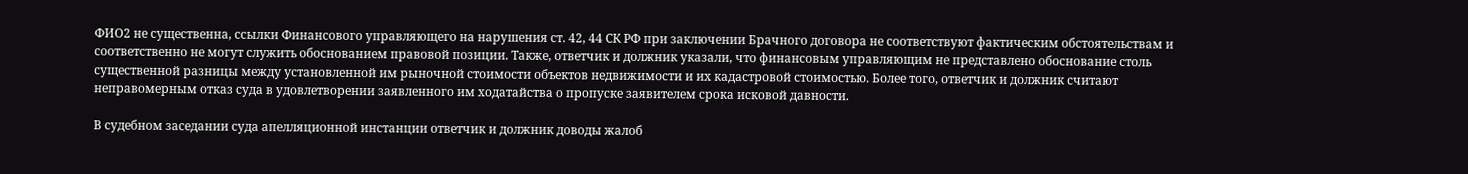ФИО2 не существенна, ссылки Финансового управляющего на нарушения ст. 42, 44 СК РФ при заключении Брачного договора не соответствуют фактическим обстоятельствам и соответственно не могут служить обоснованием правовой позиции. Также, ответчик и должник указали, что финансовым управляющим не представлено обоснование столь существенной разницы между установленной им рыночной стоимости объектов недвижимости и их кадастровой стоимостью. Более того, ответчик и должник считают неправомерным отказ суда в удовлетворении заявленного им ходатайства о пропуске заявителем срока исковой давности.

В судебном заседании суда апелляционной инстанции ответчик и должник доводы жалоб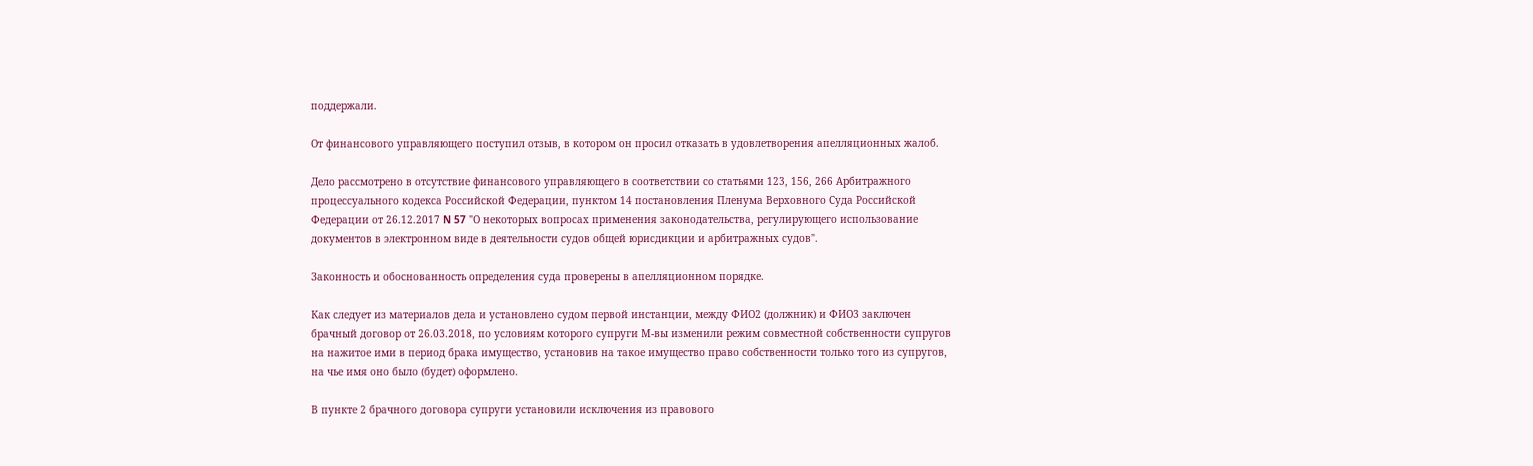поддержали.

От финансового управляющего поступил отзыв, в котором он просил отказать в удовлетворения апелляционных жалоб.

Дело рассмотрено в отсутствие финансового управляющего в соответствии со статьями 123, 156, 266 Арбитражного процессуального кодекса Российской Федерации, пунктом 14 постановления Пленума Верховного Суда Российской Федерации от 26.12.2017 N 57 "О некоторых вопросах применения законодательства, регулирующего использование документов в электронном виде в деятельности судов общей юрисдикции и арбитражных судов".

Законность и обоснованность определения суда проверены в апелляционном порядке.

Как следует из материалов дела и установлено судом первой инстанции, между ФИО2 (должник) и ФИО3 заключен брачный договор от 26.03.2018, по условиям которого супруги М-вы изменили режим совместной собственности супругов на нажитое ими в период брака имущество, установив на такое имущество право собственности только того из супругов, на чье имя оно было (будет) оформлено.

В пункте 2 брачного договора супруги установили исключения из правового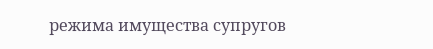режима имущества супругов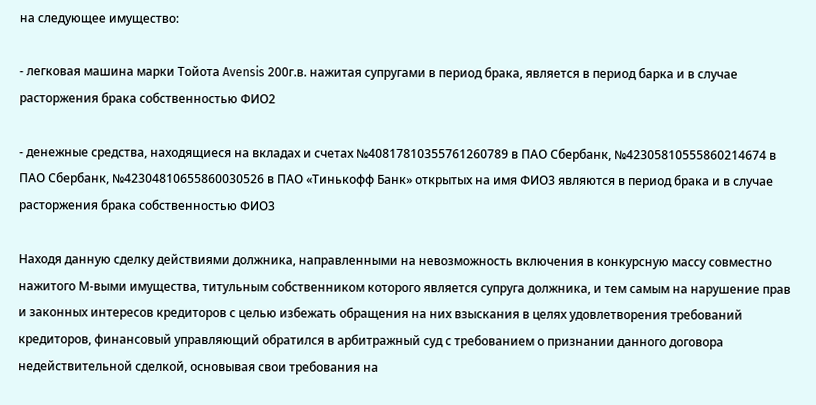на следующее имущество:

- легковая машина марки Тойота Avensis 200г.в. нажитая супругами в период брака, является в период барка и в случае расторжения брака собственностью ФИО2

- денежные средства, находящиеся на вкладах и счетах №40817810355761260789 в ПАО Сбербанк, №42305810555860214674 в ПАО Сбербанк, №42304810655860030526 в ПАО «Тинькофф Банк» открытых на имя ФИО3 являются в период брака и в случае расторжения брака собственностью ФИО3

Находя данную сделку действиями должника, направленными на невозможность включения в конкурсную массу совместно нажитого М-выми имущества, титульным собственником которого является супруга должника, и тем самым на нарушение прав и законных интересов кредиторов с целью избежать обращения на них взыскания в целях удовлетворения требований кредиторов, финансовый управляющий обратился в арбитражный суд с требованием о признании данного договора недействительной сделкой, основывая свои требования на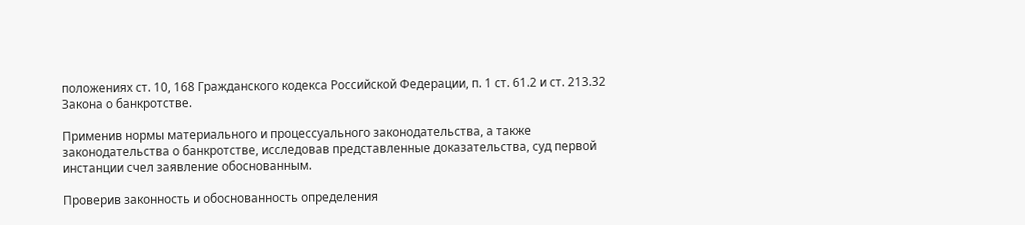положениях ст. 10, 168 Гражданского кодекса Российской Федерации, п. 1 ст. 61.2 и ст. 213.32 Закона о банкротстве.

Применив нормы материального и процессуального законодательства, а также законодательства о банкротстве, исследовав представленные доказательства, суд первой инстанции счел заявление обоснованным.

Проверив законность и обоснованность определения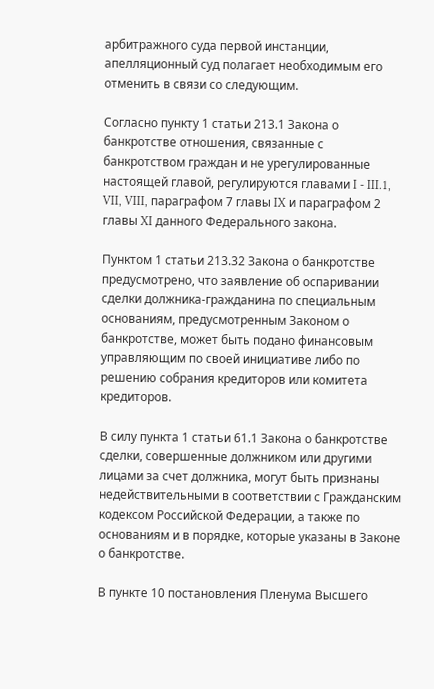арбитражного суда первой инстанции, апелляционный суд полагает необходимым его отменить в связи со следующим.

Согласно пункту 1 статьи 213.1 Закона о банкротстве отношения, связанные с банкротством граждан и не урегулированные настоящей главой, регулируются главами I - III.1, VII, VIII, параграфом 7 главы IX и параграфом 2 главы XI данного Федерального закона.

Пунктом 1 статьи 213.32 Закона о банкротстве предусмотрено, что заявление об оспаривании сделки должника-гражданина по специальным основаниям, предусмотренным Законом о банкротстве, может быть подано финансовым управляющим по своей инициативе либо по решению собрания кредиторов или комитета кредиторов.

В силу пункта 1 статьи 61.1 Закона о банкротстве сделки, совершенные должником или другими лицами за счет должника, могут быть признаны недействительными в соответствии с Гражданским кодексом Российской Федерации, а также по основаниям и в порядке, которые указаны в Законе о банкротстве.

В пункте 10 постановления Пленума Высшего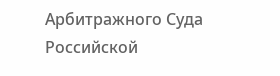Арбитражного Суда Российской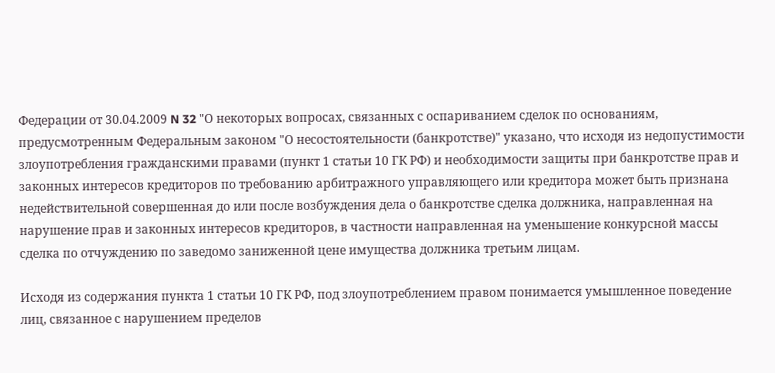Федерации от 30.04.2009 N 32 "О некоторых вопросах, связанных с оспариванием сделок по основаниям, предусмотренным Федеральным законом "О несостоятельности (банкротстве)" указано, что исходя из недопустимости злоупотребления гражданскими правами (пункт 1 статьи 10 ГК РФ) и необходимости защиты при банкротстве прав и законных интересов кредиторов по требованию арбитражного управляющего или кредитора может быть признана недействительной совершенная до или после возбуждения дела о банкротстве сделка должника, направленная на нарушение прав и законных интересов кредиторов, в частности направленная на уменьшение конкурсной массы сделка по отчуждению по заведомо заниженной цене имущества должника третьим лицам.

Исходя из содержания пункта 1 статьи 10 ГК РФ, под злоупотреблением правом понимается умышленное поведение лиц, связанное с нарушением пределов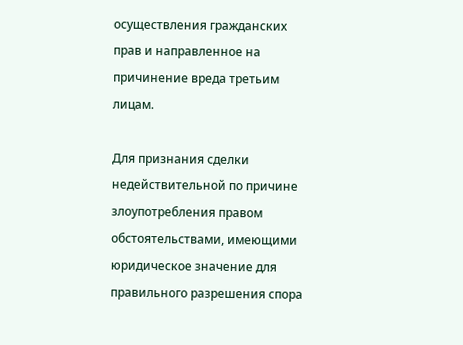осуществления гражданских прав и направленное на причинение вреда третьим лицам.

Для признания сделки недействительной по причине злоупотребления правом обстоятельствами, имеющими юридическое значение для правильного разрешения спора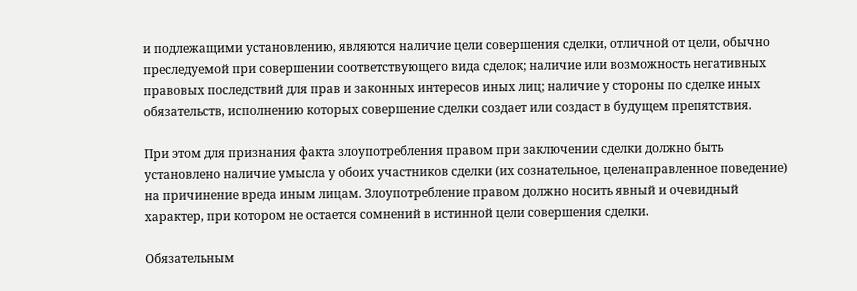и подлежащими установлению, являются наличие цели совершения сделки, отличной от цели, обычно преследуемой при совершении соответствующего вида сделок; наличие или возможность негативных правовых последствий для прав и законных интересов иных лиц; наличие у стороны по сделке иных обязательств, исполнению которых совершение сделки создает или создаст в будущем препятствия.

При этом для признания факта злоупотребления правом при заключении сделки должно быть установлено наличие умысла у обоих участников сделки (их сознательное, целенаправленное поведение) на причинение вреда иным лицам. Злоупотребление правом должно носить явный и очевидный характер, при котором не остается сомнений в истинной цели совершения сделки.

Обязательным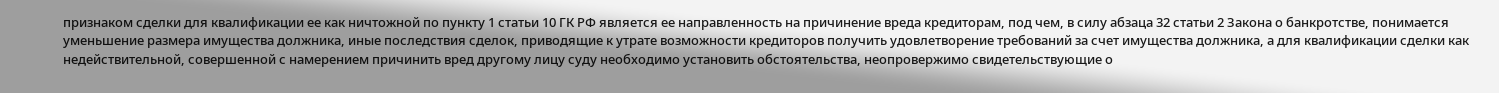признаком сделки для квалификации ее как ничтожной по пункту 1 статьи 10 ГК РФ является ее направленность на причинение вреда кредиторам, под чем, в силу абзаца 32 статьи 2 Закона о банкротстве, понимается уменьшение размера имущества должника, иные последствия сделок, приводящие к утрате возможности кредиторов получить удовлетворение требований за счет имущества должника, а для квалификации сделки как недействительной, совершенной с намерением причинить вред другому лицу суду необходимо установить обстоятельства, неопровержимо свидетельствующие о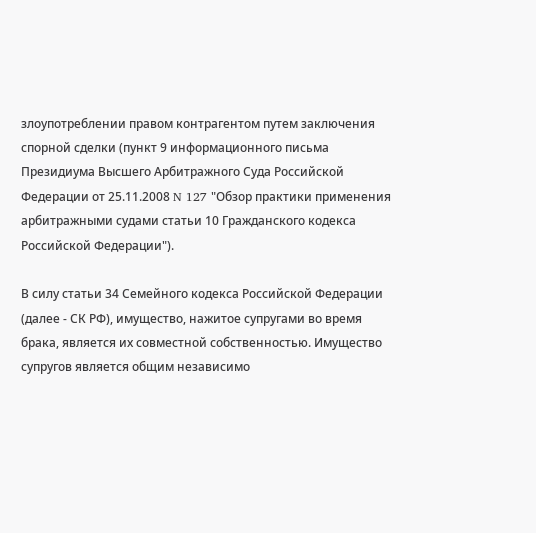злоупотреблении правом контрагентом путем заключения спорной сделки (пункт 9 информационного письма Президиума Высшего Арбитражного Суда Российской Федерации от 25.11.2008 N 127 "Обзор практики применения арбитражными судами статьи 10 Гражданского кодекса Российской Федерации").

В силу статьи 34 Семейного кодекса Российской Федерации (далее - СК РФ), имущество, нажитое супругами во время брака, является их совместной собственностью. Имущество супругов является общим независимо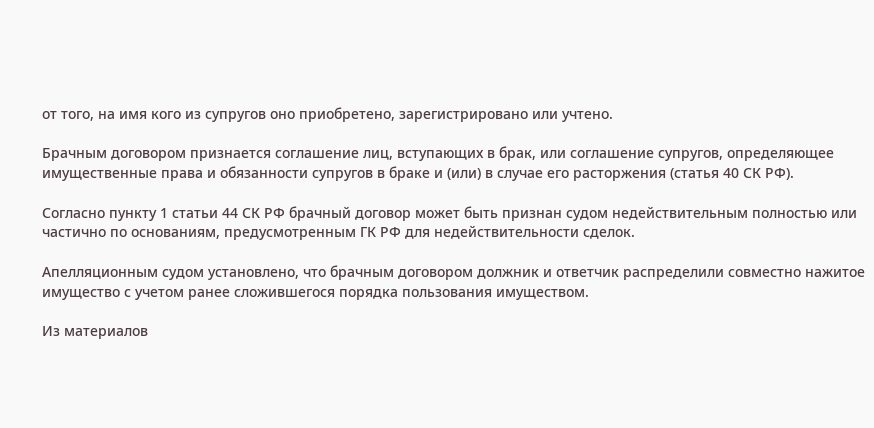от того, на имя кого из супругов оно приобретено, зарегистрировано или учтено.

Брачным договором признается соглашение лиц, вступающих в брак, или соглашение супругов, определяющее имущественные права и обязанности супругов в браке и (или) в случае его расторжения (статья 40 СК РФ).

Согласно пункту 1 статьи 44 СК РФ брачный договор может быть признан судом недействительным полностью или частично по основаниям, предусмотренным ГК РФ для недействительности сделок.

Апелляционным судом установлено, что брачным договором должник и ответчик распределили совместно нажитое имущество с учетом ранее сложившегося порядка пользования имуществом.

Из материалов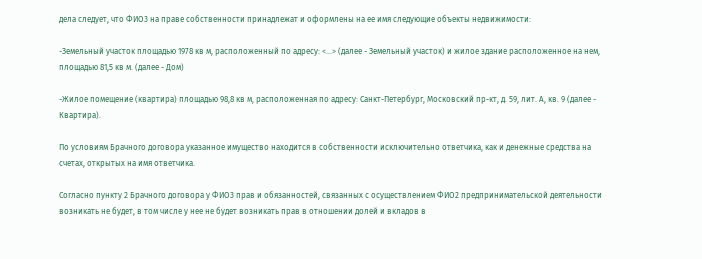дела следует, что ФИО3 на праве собственности принадлежат и оформлены на ее имя следующие объекты недвижимости:

-Земельный участок площадью 1978 кв м, расположенный по адресу: <...> (далее - Земельный участок) и жилое здание расположенное на нем, площадью 81,5 кв м. (далее - Дом)

-Жилое помещение (квартира) площадью 98,8 кв м, расположенная по адресу: Санкт-Петербург, Московский пр-кт, д. 59, лит. А, кв. 9 (далее - Квартира).

По условиям Брачного договора указанное имущество находится в собственности исключительно ответчика, как и денежные средства на счетах, открытых на имя ответчика.

Согласно пункту 2 Брачного договора у ФИО3 прав и обязанностей, связанных с осуществлением ФИО2 предпринимательской деятельности возникать не будет, в том числе у нее не будет возникать прав в отношении долей и вкладов в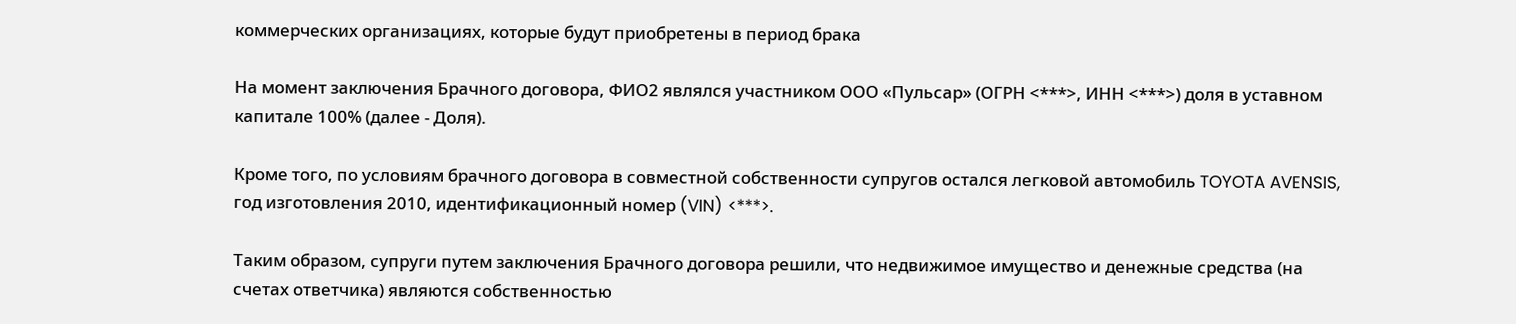коммерческих организациях, которые будут приобретены в период брака

На момент заключения Брачного договора, ФИО2 являлся участником ООО «Пульсар» (ОГРН <***>, ИНН <***>) доля в уставном капитале 100% (далее - Доля).

Кроме того, по условиям брачного договора в совместной собственности супругов остался легковой автомобиль TOYOTA AVENSIS, год изготовления 2010, идентификационный номер (VIN) <***>.

Таким образом, супруги путем заключения Брачного договора решили, что недвижимое имущество и денежные средства (на счетах ответчика) являются собственностью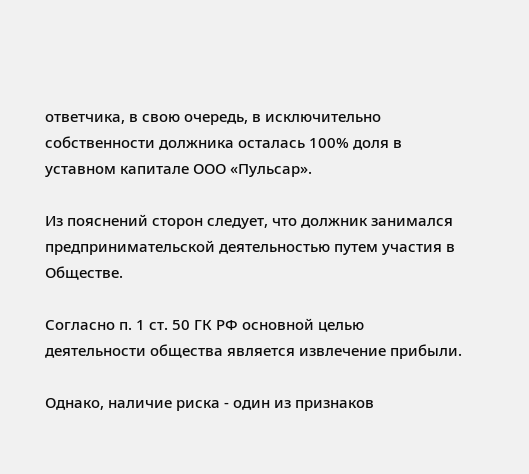ответчика, в свою очередь, в исключительно собственности должника осталась 100% доля в уставном капитале ООО «Пульсар».

Из пояснений сторон следует, что должник занимался предпринимательской деятельностью путем участия в Обществе.

Согласно п. 1 ст. 50 ГК РФ основной целью деятельности общества является извлечение прибыли.

Однако, наличие риска - один из признаков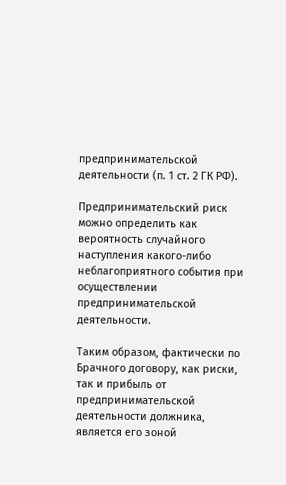предпринимательской деятельности (п. 1 ст. 2 ГК РФ).

Предпринимательский риск можно определить как вероятность случайного наступления какого-либо неблагоприятного события при осуществлении предпринимательской деятельности.

Таким образом, фактически по Брачного договору, как риски, так и прибыль от предпринимательской деятельности должника, является его зоной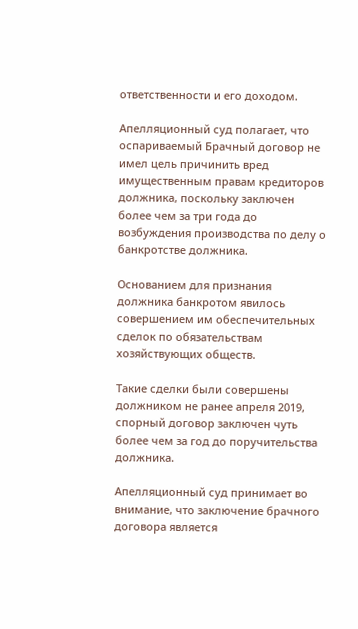ответственности и его доходом.

Апелляционный суд полагает, что оспариваемый Брачный договор не имел цель причинить вред имущественным правам кредиторов должника, поскольку заключен более чем за три года до возбуждения производства по делу о банкротстве должника.

Основанием для признания должника банкротом явилось совершением им обеспечительных сделок по обязательствам хозяйствующих обществ.

Такие сделки были совершены должником не ранее апреля 2019, спорный договор заключен чуть более чем за год до поручительства должника.

Апелляционный суд принимает во внимание, что заключение брачного договора является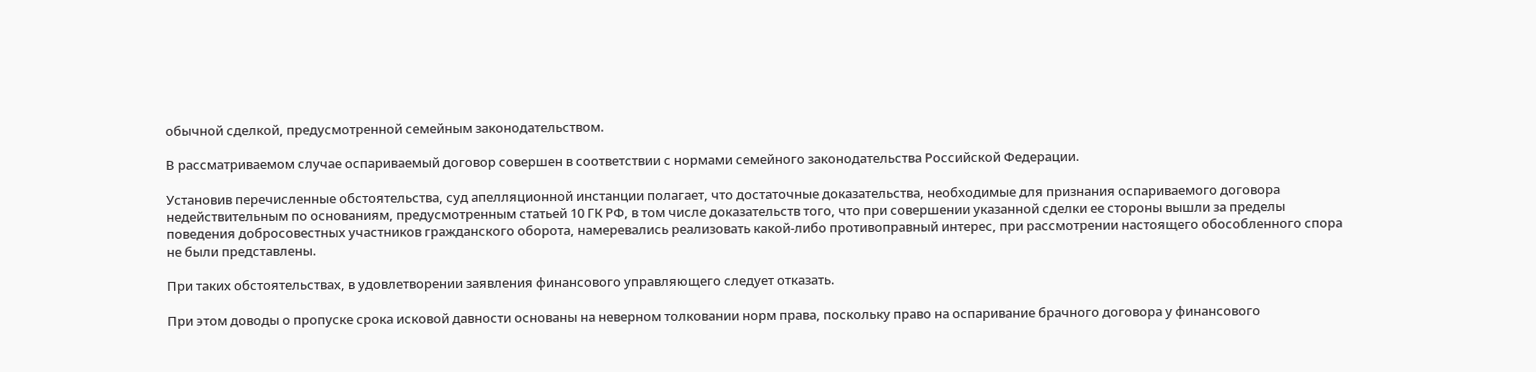обычной сделкой, предусмотренной семейным законодательством.

В рассматриваемом случае оспариваемый договор совершен в соответствии с нормами семейного законодательства Российской Федерации.

Установив перечисленные обстоятельства, суд апелляционной инстанции полагает, что достаточные доказательства, необходимые для признания оспариваемого договора недействительным по основаниям, предусмотренным статьей 10 ГК РФ, в том числе доказательств того, что при совершении указанной сделки ее стороны вышли за пределы поведения добросовестных участников гражданского оборота, намеревались реализовать какой-либо противоправный интерес, при рассмотрении настоящего обособленного спора не были представлены.

При таких обстоятельствах, в удовлетворении заявления финансового управляющего следует отказать.

При этом доводы о пропуске срока исковой давности основаны на неверном толковании норм права, поскольку право на оспаривание брачного договора у финансового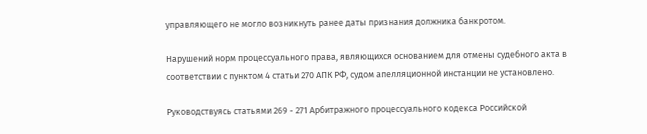управляющего не могло возникнуть ранее даты признания должника банкротом.

Нарушений норм процессуального права, являющихся основанием для отмены судебного акта в соответствии с пунктом 4 статьи 270 АПК РФ, судом апелляционной инстанции не установлено.

Руководствуясь статьями 269 - 271 Арбитражного процессуального кодекса Российской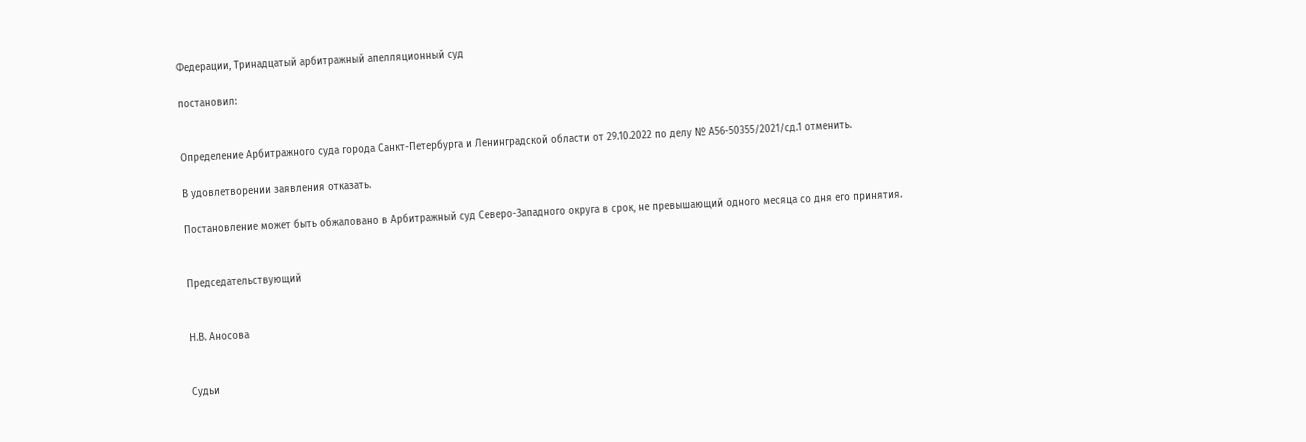Федерации, Тринадцатый арбитражный апелляционный суд

постановил:


Определение Арбитражного суда города Санкт-Петербурга и Ленинградской области от 29.10.2022 по делу № А56-50355/2021/сд.1 отменить.

В удовлетворении заявления отказать.

Постановление может быть обжаловано в Арбитражный суд Северо-Западного округа в срок, не превышающий одного месяца со дня его принятия.


Председательствующий


Н.В. Аносова


Судьи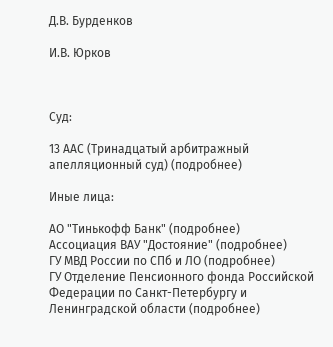Д.В. Бурденков

И.В. Юрков



Суд:

13 ААС (Тринадцатый арбитражный апелляционный суд) (подробнее)

Иные лица:

АО "Тинькофф Банк" (подробнее)
Ассоциация ВАУ "Достояние" (подробнее)
ГУ МВД России по СПб и ЛО (подробнее)
ГУ Отделение Пенсионного фонда Российской Федерации по Санкт-Петербургу и Ленинградской области (подробнее)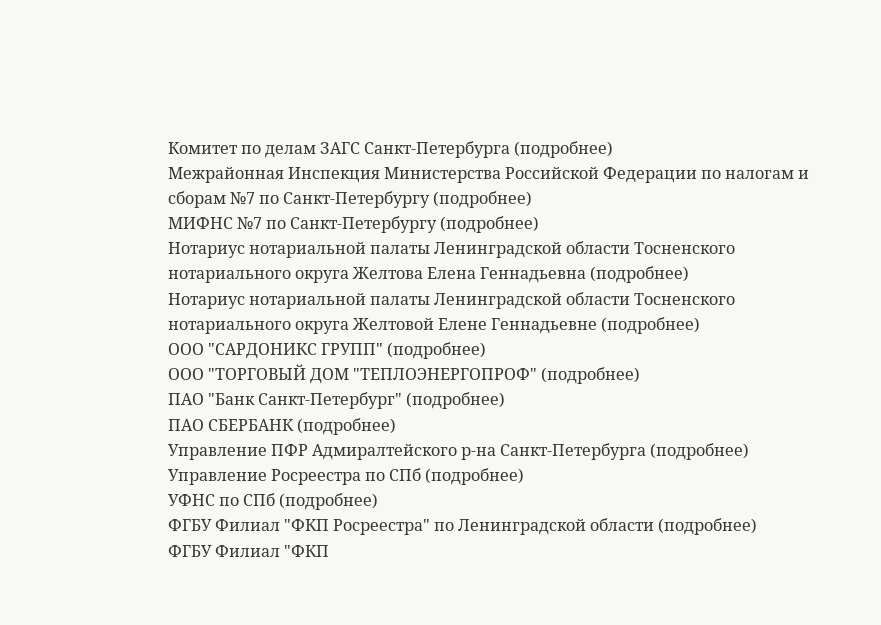Комитет по делам ЗАГС Санкт-Петербурга (подробнее)
Межрайонная Инспекция Министерства Российской Федерации по налогам и сборам №7 по Санкт-Петербургу (подробнее)
МИФНС №7 по Санкт-Петербургу (подробнее)
Нотариус нотариальной палаты Ленинградской области Тосненского нотариального округа Желтова Елена Геннадьевна (подробнее)
Нотариус нотариальной палаты Ленинградской области Тосненского нотариального округа Желтовой Елене Геннадьевне (подробнее)
ООО "САРДОНИКС ГРУПП" (подробнее)
ООО "ТОРГОВЫЙ ДОМ "ТЕПЛОЭНЕРГОПРОФ" (подробнее)
ПАО "Банк Санкт-Петербург" (подробнее)
ПАО СБЕРБАНК (подробнее)
Управление ПФР Адмиралтейского р-на Санкт-Петербурга (подробнее)
Управление Росреестра по СПб (подробнее)
УФНС по СПб (подробнее)
ФГБУ Филиал "ФКП Росреестра" по Ленинградской области (подробнее)
ФГБУ Филиал "ФКП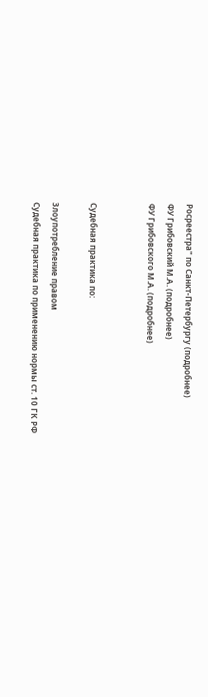Росреестра" по Санкт-Петербургу (подробнее)
ФУ Грибовский М.А. (подробнее)
ФУ Грибовского М.А. (подробнее)


Судебная практика по:

Злоупотребление правом
Судебная практика по применению нормы ст. 10 ГК РФ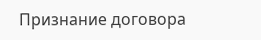Признание договора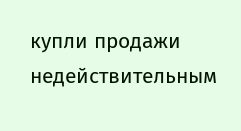купли продажи недействительным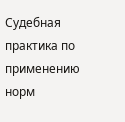Судебная практика по применению норм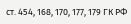ст. 454, 168, 170, 177, 179 ГК РФ